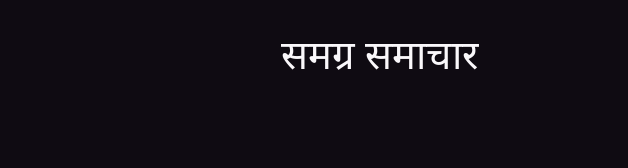समग्र समाचार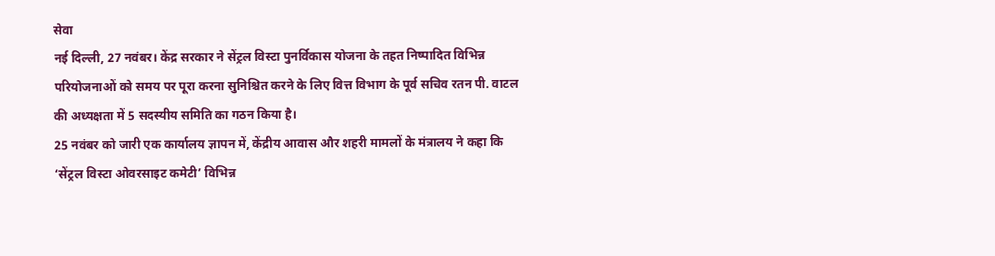सेवा
नई दिल्ली, 27 नवंबर। केंद्र सरकार ने सेंट्रल विस्टा पुनर्विकास योजना के तहत निष्पादित विभिन्न परियोजनाओं को समय पर पूरा करना सुनिश्चित करने के लिए वित्त विभाग के पूर्व सचिव रतन पी. वाटल की अध्यक्षता में 5 सदस्यीय समिति का गठन किया है।
25 नवंबर को जारी एक कार्यालय ज्ञापन में, केंद्रीय आवास और शहरी मामलों के मंत्रालय ने कहा कि ‘सेंट्रल विस्टा ओवरसाइट कमेटी’ विभिन्न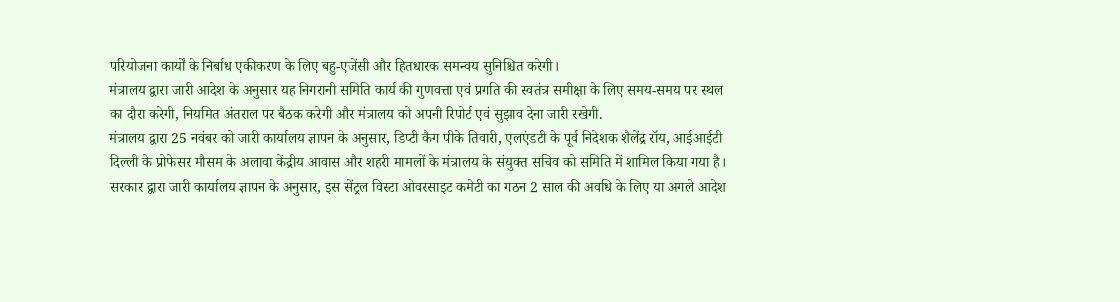परियोजना कार्यों के निर्बाध एकीकरण के लिए बहु-एजेंसी और हितधारक समन्वय सुनिश्चित करेगी।
मंत्रालय द्वारा जारी आदेश के अनुसार यह निगरानी समिति कार्य की गुणवत्ता एवं प्रगति की स्वतंत्र समीक्षा के लिए समय-समय पर स्थल का दौरा करेगी, नियमित अंतराल पर बैठक करेगी और मंत्रालय को अपनी रिपोर्ट एवं सुझाव देना जारी रखेगी.
मंत्रालय द्वारा 25 नवंबर को जारी कार्यालय ज्ञापन के अनुसार, डिप्टी कैग पीके तिवारी, एलएंडटी के पूर्व निदेशक शैलेंद्र रॉय, आईआईटी दिल्ली के प्रोफेसर मौसम के अलावा केंद्रीय आवास और शहरी मामलों के मंत्रालय के संयुक्त सचिव को समिति में शामिल किया गया है।
सरकार द्वारा जारी कार्यालय ज्ञापन के अनुसार, इस सेंट्रल विस्टा ओवरसाइट कमेटी का गठन 2 साल की अवधि के लिए या अगले आदेश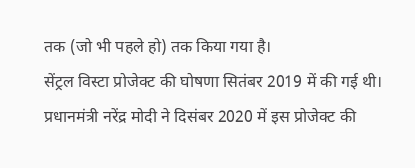तक (जो भी पहले हो) तक किया गया है।
सेंट्रल विस्टा प्रोजेक्ट की घोषणा सितंबर 2019 में की गई थी। प्रधानमंत्री नरेंद्र मोदी ने दिसंबर 2020 में इस प्रोजेक्ट की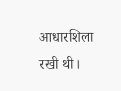आधारशिला रखी थी।